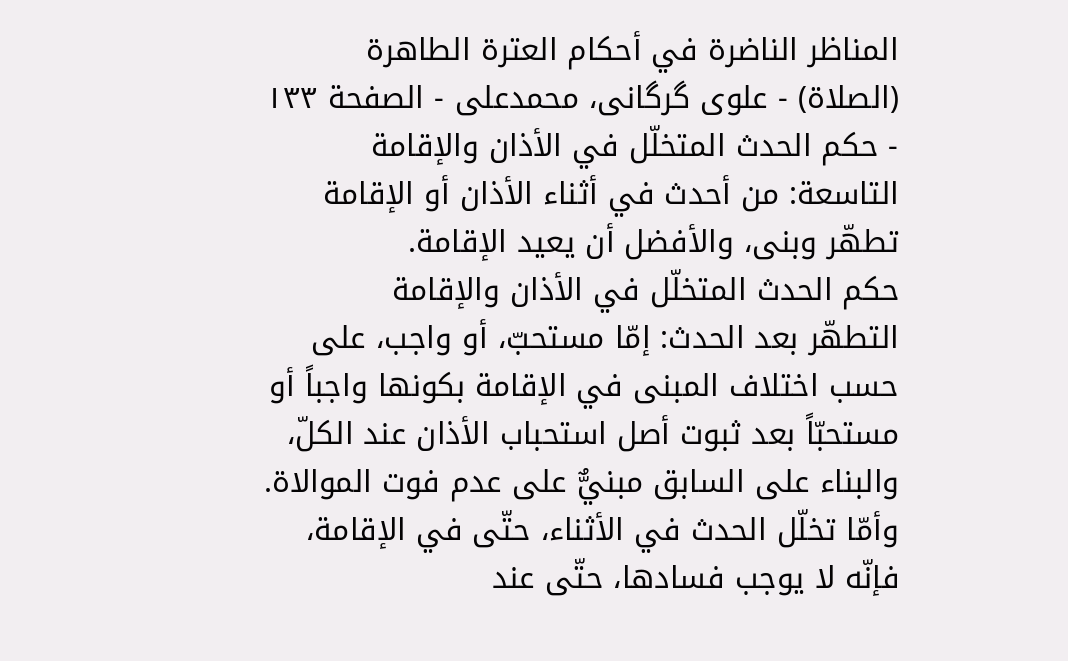المناظر الناضرة في أحکام العترة الطاهرة (الصلاة) - علوی گرگانی، محمدعلی - الصفحة ١٣٣ - حكم الحدث المتخلّل في الأذان والإقامة
التاسعة: من أحدث في أثناء الأذان أو الإقامة تطهّر وبنى، والأفضل أن يعيد الإقامة.
حكم الحدث المتخلّل في الأذان والإقامة
التطهّر بعد الحدث: إمّا مستحبّ، أو واجب، على حسب اختلاف المبنى في الإقامة بكونها واجباً أو مستحبّاً بعد ثبوت أصل استحباب الأذان عند الكلّ، والبناء على السابق مبنيٌّ على عدم فوت الموالاة.
وأمّا تخلّل الحدث في الأثناء، حتّى في الإقامة، فإنّه لا يوجب فسادها، حتّى عند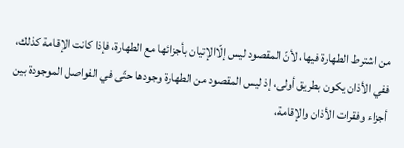من اشترط الطهارة فيها، لأنّ المقصود ليس إلّاالإتيان بأجزائها مع الطهارة، فإذا كانت الإقامة كذلك، ففي الأذان يكون بطريق أولى، إذ ليس المقصود من الطهارة وجودها حتّى في الفواصل الموجودة بين أجزاء وفقرات الأذان والإقامة،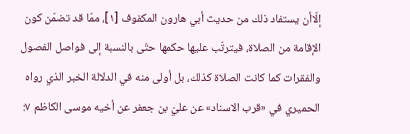إلّاأن يستفاد ذلك من حديث أبي هارون المكفوف [١]، ممّا قد تضمّن كون الإقامة من الصلاة، فيترتّب عليها حكمها حتّى بالنسبة إلى فواصل الفصول والفقرات كما كانت الصلاة كذلك، بل أولى منه في الدلالة الخبر الذي رواه الحميري في «قرب الاسناد» عن عليّ بن جعفر عن أخيه موسى الكاظم ٧: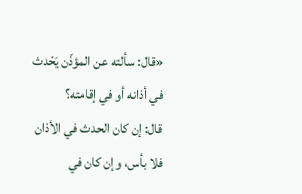«قال: سألته عن المؤذّن يَحْدث في أذانه أو في إقامته؟
قال: إن كان الحدث في الأذان فلا بأس، وإن كان في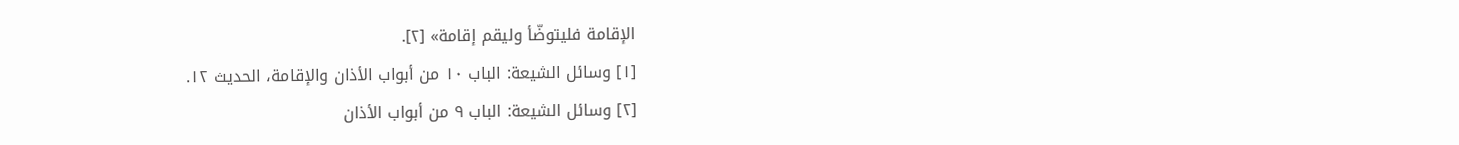الإقامة فليتوضّأ وليقم إقامة» [٢].
[١] وسائل الشيعة: الباب ١٠ من أبواب الأذان والإقامة، الحديث ١٢.
[٢] وسائل الشيعة: الباب ٩ من أبواب الأذان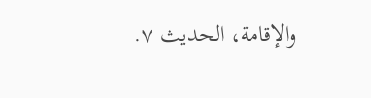والإقامة، الحديث ٧.